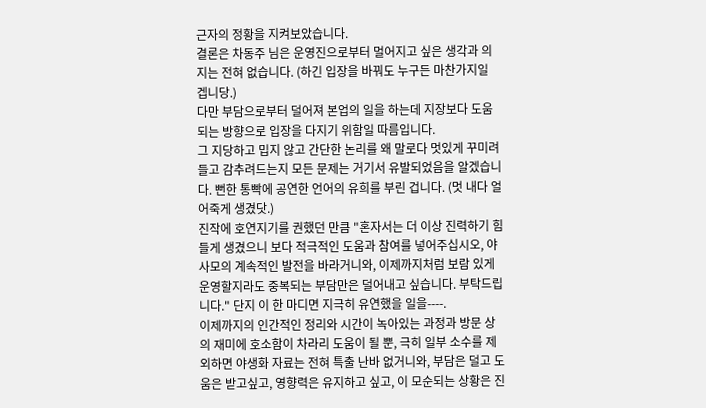근자의 정황을 지켜보았습니다.
결론은 차동주 님은 운영진으로부터 멀어지고 싶은 생각과 의지는 전혀 없습니다. (하긴 입장을 바꿔도 누구든 마찬가지일 겝니당.)
다만 부담으로부터 덜어져 본업의 일을 하는데 지장보다 도움되는 방향으로 입장을 다지기 위함일 따름입니다.
그 지당하고 밉지 않고 간단한 논리를 왜 말로다 멋있게 꾸미려들고 감추려드는지 모든 문제는 거기서 유발되었음을 알겠습니다. 뻔한 통빡에 공연한 언어의 유희를 부린 겁니다. (멋 내다 얼어죽게 생겼닷.)
진작에 호연지기를 권했던 만큼 "혼자서는 더 이상 진력하기 힘들게 생겼으니 보다 적극적인 도움과 참여를 넣어주십시오, 야사모의 계속적인 발전을 바라거니와, 이제까지처럼 보람 있게 운영할지라도 중복되는 부담만은 덜어내고 싶습니다. 부탁드립니다." 단지 이 한 마디면 지극히 유연했을 일을----.
이제까지의 인간적인 정리와 시간이 녹아있는 과정과 방문 상의 재미에 호소함이 차라리 도움이 될 뿐, 극히 일부 소수를 제외하면 야생화 자료는 전혀 특출 난바 없거니와, 부담은 덜고 도움은 받고싶고, 영향력은 유지하고 싶고, 이 모순되는 상황은 진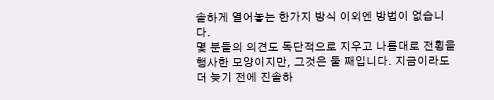솔하게 열어놓는 한가지 방식 이외엔 방법이 없습니다.
몇 분들의 의견도 독단적으로 지우고 나름대로 전횡을 행사한 모양이지만, 그것은 둘 째입니다. 지금이라도 더 늦기 전에 진솔하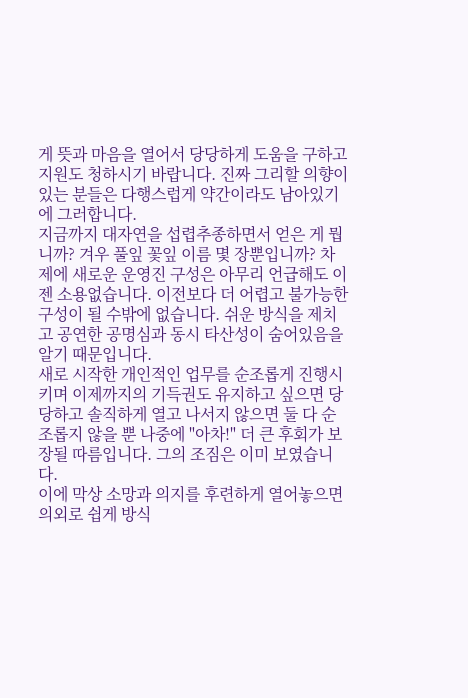게 뜻과 마음을 열어서 당당하게 도움을 구하고 지원도 청하시기 바랍니다. 진짜 그리할 의향이 있는 분들은 다행스럽게 약간이라도 남아있기에 그러합니다.
지금까지 대자연을 섭렵추종하면서 얻은 게 뭡니까? 겨우 풀잎 꽃잎 이름 몇 장뿐입니까? 차제에 새로운 운영진 구성은 아무리 언급해도 이젠 소용없습니다. 이전보다 더 어렵고 불가능한 구성이 될 수밖에 없습니다. 쉬운 방식을 제치고 공연한 공명심과 동시 타산성이 숨어있음을 알기 때문입니다.
새로 시작한 개인적인 업무를 순조롭게 진행시키며 이제까지의 기득권도 유지하고 싶으면 당당하고 솔직하게 열고 나서지 않으면 둘 다 순조롭지 않을 뿐 나중에 "아차!" 더 큰 후회가 보장될 따름입니다. 그의 조짐은 이미 보였습니다.
이에 막상 소망과 의지를 후련하게 열어놓으면 의외로 쉽게 방식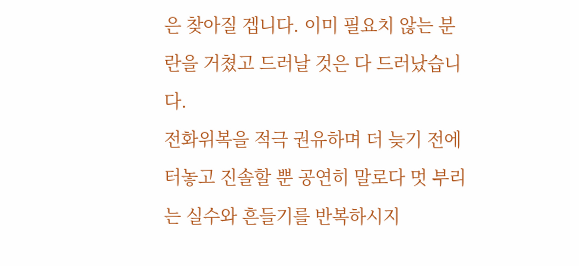은 찾아질 겝니다. 이미 필요치 않는 분란을 거쳤고 드러날 것은 다 드러났습니다.
전화위복을 적극 권유하며 더 늦기 전에 터놓고 진솔할 뿐 공연히 말로다 멋 부리는 실수와 흔들기를 반복하시지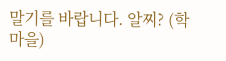말기를 바랍니다. 알찌? (학마을)